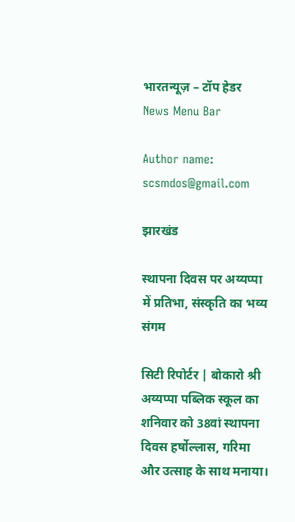भारतन्यूज़ – टॉप हेडर
News Menu Bar

Author name: scsmdos@gmail.com

झारखंड

स्थापना दिवस पर अय्यप्पा में प्रतिभा, संस्कृति का भव्य संगम

सिटी रिपोर्टर | बोकारो श्री अय्यप्पा पब्लिक स्कूल का शनिवार को 38वां स्थापना दिवस हर्षोल्लास, गरिमा और उत्साह के साथ मनाया।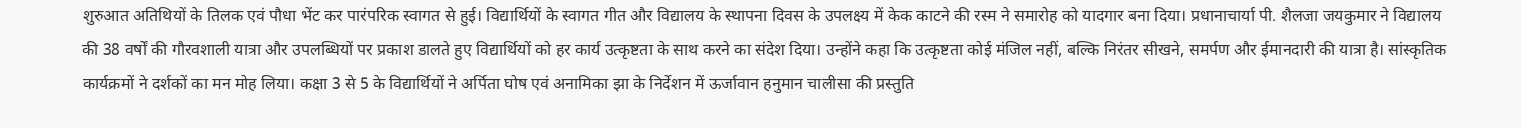शुरुआत अतिथियों के तिलक एवं पौधा भेंट कर पारंपरिक स्वागत से हुई। विद्यार्थियों के स्वागत गीत और विद्यालय के स्थापना दिवस के उपलक्ष्य में केक काटने की रस्म ने समारोह को यादगार बना दिया। प्रधानाचार्या पी. शैलजा जयकुमार ने विद्यालय की 38 वर्षों की गौरवशाली यात्रा और उपलब्धियों पर प्रकाश डालते हुए विद्यार्थियों को हर कार्य उत्कृष्टता के साथ करने का संदेश दिया। उन्होंने कहा कि उत्कृष्टता कोई मंजिल नहीं, बल्कि निरंतर सीखने, समर्पण और ईमानदारी की यात्रा है। सांस्कृतिक कार्यक्रमों ने दर्शकों का मन मोह लिया। कक्षा 3 से 5 के विद्यार्थियों ने अर्पिता घोष एवं अनामिका झा के निर्देशन में ऊर्जावान हनुमान चालीसा की प्रस्तुति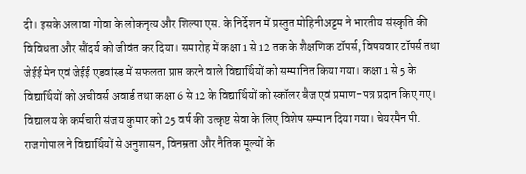दी। इसके अलावा गोवा के लोकनृत्य और शिल्पा एस. के निर्देशन में प्रस्तुत मोहिनीअट्टम ने भारतीय संस्कृति की विविधता और सौंदर्य को जीवंत कर दिया। समारोह में कक्षा 1 से 12 तक के शैक्षणिक टॉपर्स, विषयवार टॉपर्स तथा जेईई मेन एवं जेईई एडवांस्ड में सफलता प्राप्त करने वाले विद्यार्थियों को सम्मानित किया गया। कक्षा 1 से 5 के विद्यार्थियों को अचीवर्स अवार्ड तथा कक्षा 6 से 12 के विद्यार्थियों को स्कॉलर बैज एवं प्रमाण-पत्र प्रदान किए गए। विद्यालय के कर्मचारी संजय कुमार को 25 वर्ष की उत्कृष्ट सेवा के लिए विशेष सम्मान दिया गया। चेयरमैन पी. राजगोपाल ने विद्यार्थियों से अनुशासन, विनम्रता और नैतिक मूल्यों के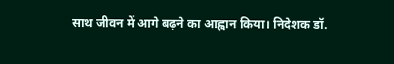साथ जीवन में आगे बढ़ने का आह्वान किया। निदेशक डॉ.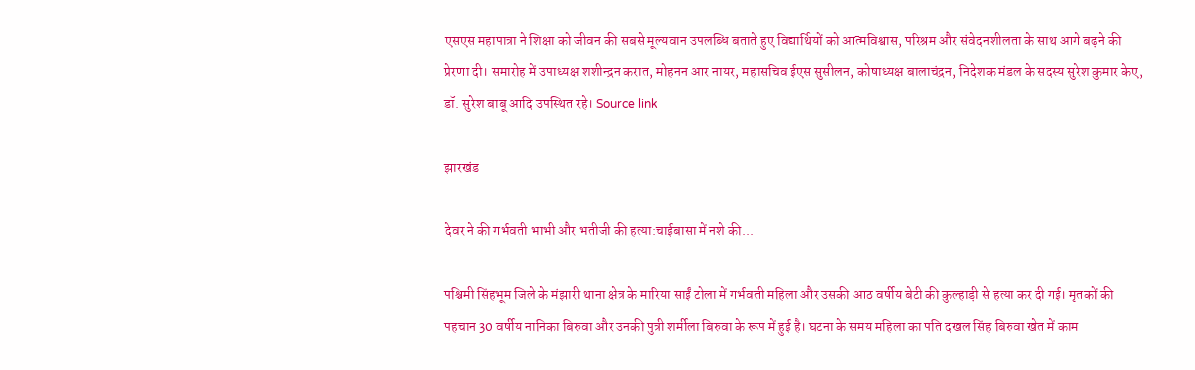एसएस महापात्रा ने शिक्षा को जीवन की सबसे मूल्यवान उपलब्धि बताते हुए विद्यार्थियों को आत्मविश्वास, परिश्रम और संवेदनशीलता के साथ आगे बढ़ने की प्रेरणा दी। समारोह में उपाध्यक्ष शशीन्द्रन करात, मोहनन आर नायर, महासचिव ईएस सुसीलन, कोषाध्यक्ष बालाचंद्रन, निदेशक मंडल के सदस्य सुरेश कुमार केए, डॉ. सुरेश बाबू आदि उपस्थित रहे। Source link

झारखंड

देवर ने की गर्भवती भाभी और भतीजी की हत्या:चाईबासा में नशे की...

पश्चिमी सिंहभूम जिले के मंझारी थाना क्षेत्र के मारिया साईं टोला में गर्भवती महिला और उसकी आठ वर्षीय बेटी की कुल्हाड़ी से हत्या कर दी गई। मृतकों की पहचान 30 वर्षीय नानिका बिरुवा और उनकी पुत्री शर्मीला बिरुवा के रूप में हुई है। घटना के समय महिला का पति दखल सिंह बिरुवा खेत में काम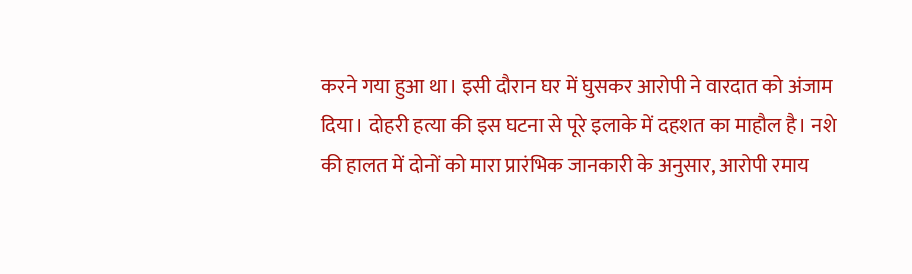करने गया हुआ था। इसी दौरान घर में घुसकर आरोपी ने वारदात को अंजाम दिया। दोहरी हत्या की इस घटना से पूरे इलाके में दहशत का माहौल है। नशे की हालत में दोनों को मारा प्रारंभिक जानकारी के अनुसार, आरोपी रमाय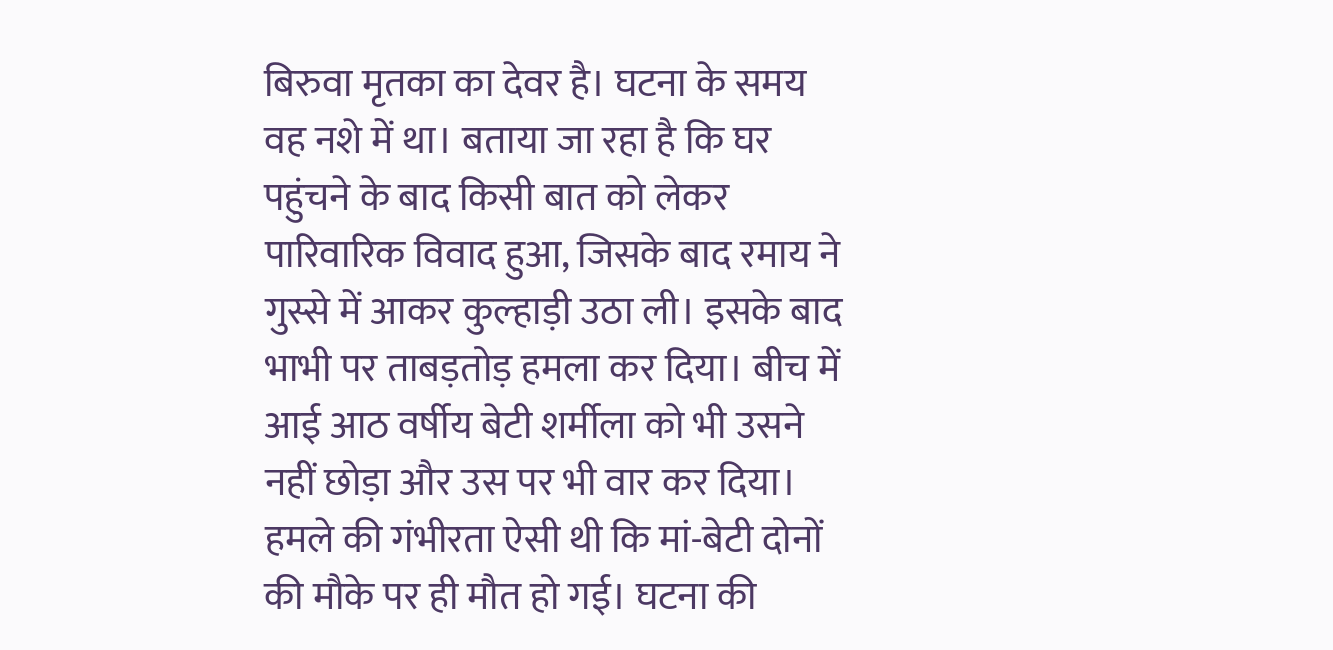बिरुवा मृतका का देवर है। घटना के समय वह नशे में था। बताया जा रहा है कि घर पहुंचने के बाद किसी बात को लेकर पारिवारिक विवाद हुआ, जिसके बाद रमाय ने गुस्से में आकर कुल्हाड़ी उठा ली। इसके बाद भाभी पर ताबड़तोड़ हमला कर दिया। बीच में आई आठ वर्षीय बेटी शर्मीला को भी उसने नहीं छोड़ा और उस पर भी वार कर दिया। हमले की गंभीरता ऐसी थी कि मां-बेटी दोनों की मौके पर ही मौत हो गई। घटना की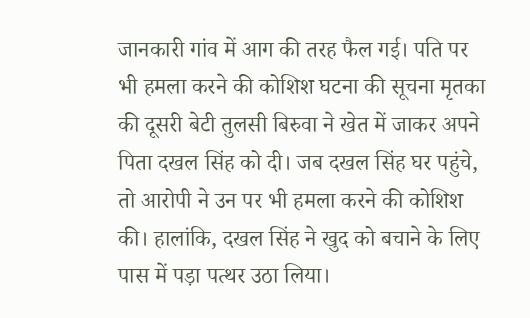जानकारी गांव में आग की तरह फैल गई। पति पर भी हमला करने की कोशिश घटना की सूचना मृतका की दूसरी बेटी तुलसी बिरुवा ने खेत में जाकर अपने पिता दखल सिंह को दी। जब दखल सिंह घर पहुंचे, तो आरोपी ने उन पर भी हमला करने की कोशिश की। हालांकि, दखल सिंह ने खुद को बचाने के लिए पास में पड़ा पत्थर उठा लिया।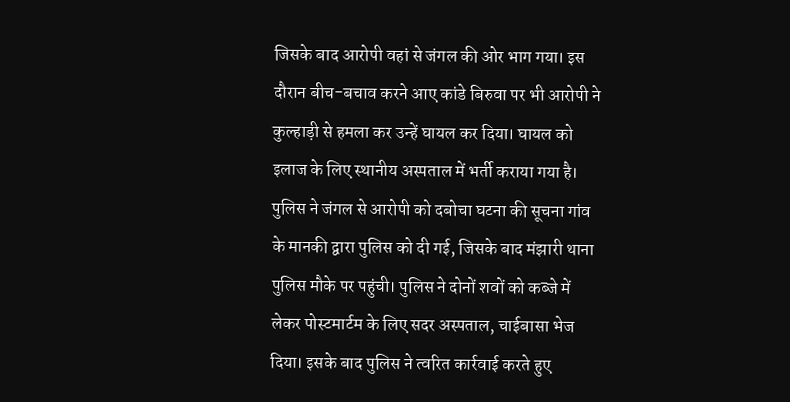जिसके बाद आरोपी वहां से जंगल की ओर भाग गया। इस दौरान बीच-बचाव करने आए कांडे बिरुवा पर भी आरोपी ने कुल्हाड़ी से हमला कर उन्हें घायल कर दिया। घायल को इलाज के लिए स्थानीय अस्पताल में भर्ती कराया गया है। पुलिस ने जंगल से आरोपी को दबोचा घटना की सूचना गांव के मानकी द्वारा पुलिस को दी गई, जिसके बाद मंझारी थाना पुलिस मौके पर पहुंची। पुलिस ने दोनों शवों को कब्जे में लेकर पोस्टमार्टम के लिए सदर अस्पताल, चाईबासा भेज दिया। इसके बाद पुलिस ने त्वरित कार्रवाई करते हुए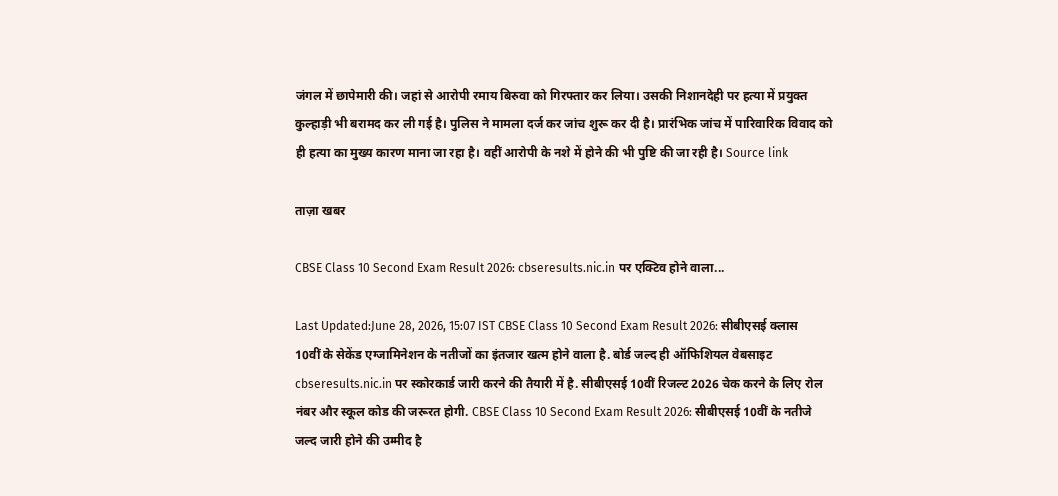जंगल में छापेमारी की। जहां से आरोपी रमाय बिरुवा को गिरफ्तार कर लिया। उसकी निशानदेही पर हत्या में प्रयुक्त कुल्हाड़ी भी बरामद कर ली गई है। पुलिस ने मामला दर्ज कर जांच शुरू कर दी है। प्रारंभिक जांच में पारिवारिक विवाद को ही हत्या का मुख्य कारण माना जा रहा है। वहीं आरोपी के नशे में होने की भी पुष्टि की जा रही है। Source link

ताज़ा खबर

CBSE Class 10 Second Exam Result 2026: cbseresults.nic.in पर एक्टिव होने वाला...

Last Updated:June 28, 2026, 15:07 IST CBSE Class 10 Second Exam Result 2026: सीबीएसई क्लास 10वीं के सेकेंड एग्जामिनेशन के नतीजों का इंतजार खत्म होने वाला है. बोर्ड जल्द ही ऑफिशियल वेबसाइट cbseresults.nic.in पर स्कोरकार्ड जारी करने की तैयारी में है. सीबीएसई 10वीं रिजल्ट 2026 चेक करने के लिए रोल नंबर और स्कूल कोड की जरूरत होगी. CBSE Class 10 Second Exam Result 2026: सीबीएसई 10वीं के नतीजे जल्द जारी होने की उम्मीद है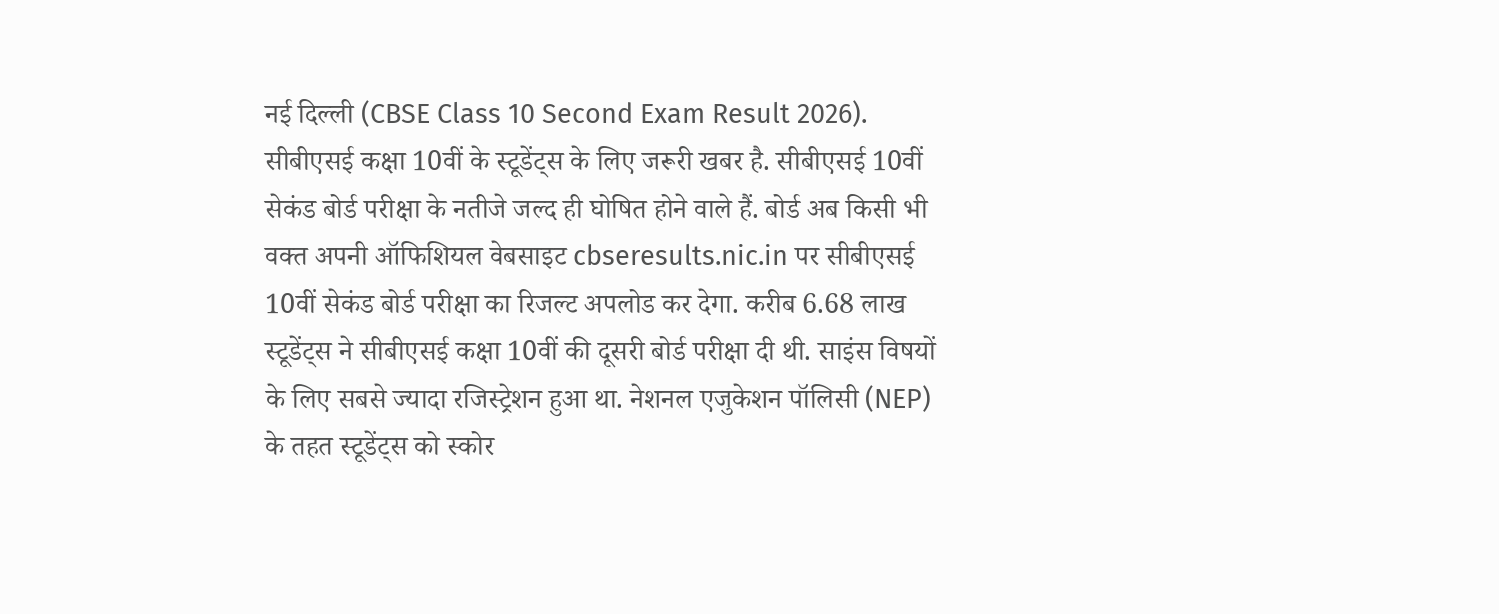नई दिल्ली (CBSE Class 10 Second Exam Result 2026). सीबीएसई कक्षा 10वीं के स्टूडेंट्स के लिए जरूरी खबर है. सीबीएसई 10वीं सेकंड बोर्ड परीक्षा के नतीजे जल्द ही घोषित होने वाले हैं. बोर्ड अब किसी भी वक्त अपनी ऑफिशियल वेबसाइट cbseresults.nic.in पर सीबीएसई 10वीं सेकंड बोर्ड परीक्षा का रिजल्ट अपलोड कर देगा. करीब 6.68 लाख स्टूडेंट्स ने सीबीएसई कक्षा 10वीं की दूसरी बोर्ड परीक्षा दी थी. साइंस विषयों के लिए सबसे ज्यादा रजिस्ट्रेशन हुआ था. नेशनल एजुकेशन पॉलिसी (NEP) के तहत स्टूडेंट्स को स्कोर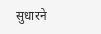सुधारने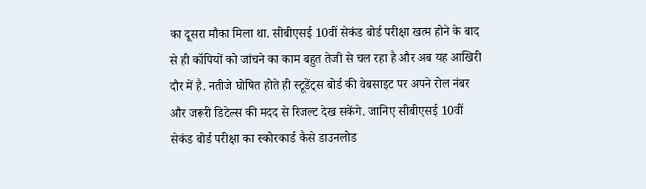का दूसरा मौका मिला था. सीबीएसई 10वीं सेकंड बोर्ड परीक्षा खत्म होने के बाद से ही कॉपियों को जांचने का काम बहुत तेजी से चल रहा है और अब यह आखिरी दौर में है. नतीजे घोषित होते ही स्टूडेंट्स बोर्ड की वेबसाइट पर अपने रोल नंबर और जरूरी डिटेल्स की मदद से रिजल्ट देख सकेंगे. जानिए सीबीएसई 10वीं सेकंड बोर्ड परीक्षा का स्कोरकार्ड कैसे डाउनलोड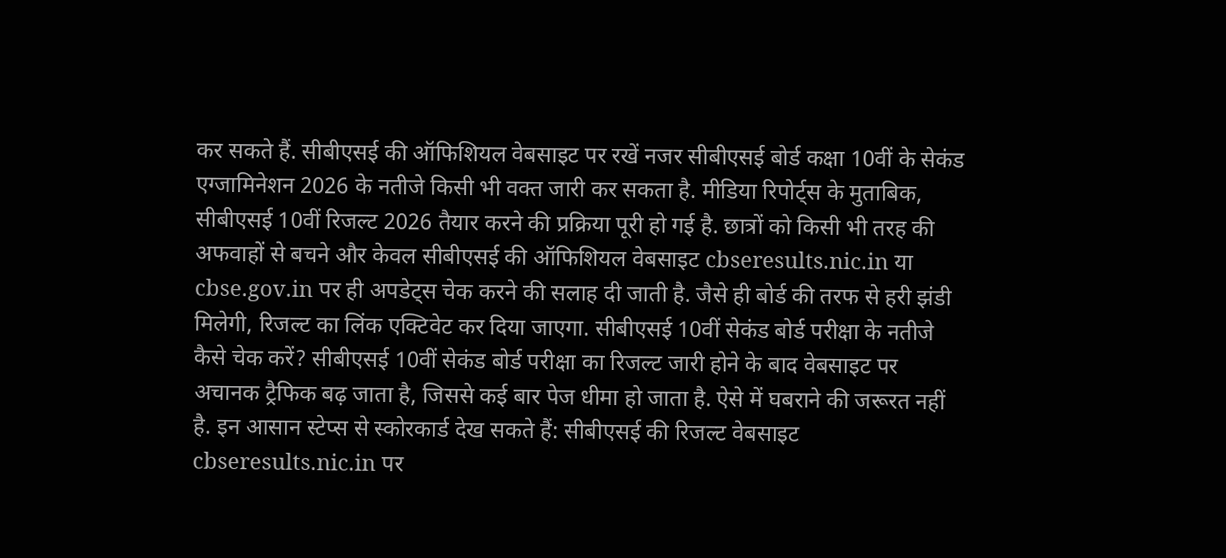कर सकते हैं. सीबीएसई की ऑफिशियल वेबसाइट पर रखें नजर सीबीएसई बोर्ड कक्षा 10वीं के सेकंड एग्जामिनेशन 2026 के नतीजे किसी भी वक्त जारी कर सकता है. मीडिया रिपोर्ट्स के मुताबिक, सीबीएसई 10वीं रिजल्ट 2026 तैयार करने की प्रक्रिया पूरी हो गई है. छात्रों को किसी भी तरह की अफवाहों से बचने और केवल सीबीएसई की ऑफिशियल वेबसाइट cbseresults.nic.in या cbse.gov.in पर ही अपडेट्स चेक करने की सलाह दी जाती है. जैसे ही बोर्ड की तरफ से हरी झंडी मिलेगी, रिजल्ट का लिंक एक्टिवेट कर दिया जाएगा. सीबीएसई 10वीं सेकंड बोर्ड परीक्षा के नतीजे कैसे चेक करें? सीबीएसई 10वीं सेकंड बोर्ड परीक्षा का रिजल्ट जारी होने के बाद वेबसाइट पर अचानक ट्रैफिक बढ़ जाता है, जिससे कई बार पेज धीमा हो जाता है. ऐसे में घबराने की जरूरत नहीं है. इन आसान स्टेप्स से स्कोरकार्ड देख सकते हैं: सीबीएसई की रिजल्ट वेबसाइट cbseresults.nic.in पर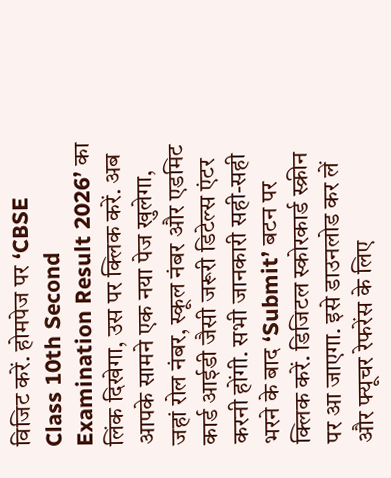विजिट करें. होमपेज पर ‘CBSE Class 10th Second Examination Result 2026’ का लिंक दिखेगा, उस पर क्लिक करें. अब आपके सामने एक नया पेज खुलेगा, जहां रोल नंबर, स्कूल नंबर और एडमिट कार्ड आईडी जैसी जरूरी डिटेल्स एंटर करनी होंगी. सभी जानकारी सही-सही भरने के बाद ‘Submit’ बटन पर क्लिक करें. डिजिटल स्कोरकार्ड स्क्रीन पर आ जाएगा. इसे डाउनलोड कर लें और फ्यूचर रेफरेंस के लिए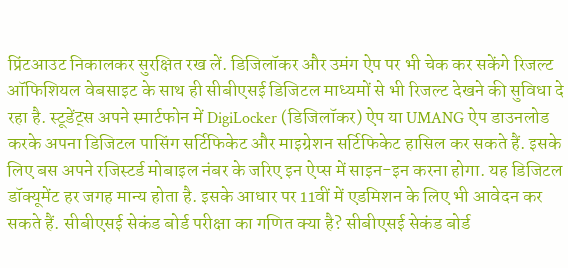प्रिंटआउट निकालकर सुरक्षित रख लें. डिजिलॉकर और उमंग ऐप पर भी चेक कर सकेंगे रिजल्ट ऑफिशियल वेबसाइट के साथ ही सीबीएसई डिजिटल माध्यमों से भी रिजल्ट देखने की सुविधा दे रहा है. स्टूडेंट्स अपने स्मार्टफोन में DigiLocker (डिजिलॉकर) ऐप या UMANG ऐप डाउनलोड करके अपना डिजिटल पासिंग सर्टिफिकेट और माइग्रेशन सर्टिफिकेट हासिल कर सकते हैं. इसके लिए बस अपने रजिस्टर्ड मोबाइल नंबर के जरिए इन ऐप्स में साइन-इन करना होगा. यह डिजिटल डॉक्यूमेंट हर जगह मान्य होता है. इसके आधार पर 11वीं में एडमिशन के लिए भी आवेदन कर सकते हैं. सीबीएसई सेकंड बोर्ड परीक्षा का गणित क्या है? सीबीएसई सेकंड बोर्ड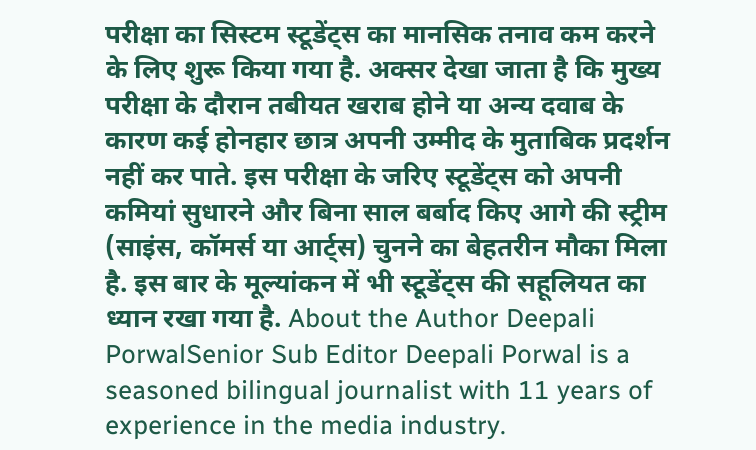परीक्षा का सिस्टम स्टूडेंट्स का मानसिक तनाव कम करने के लिए शुरू किया गया है. अक्सर देखा जाता है कि मुख्य परीक्षा के दौरान तबीयत खराब होने या अन्य दवाब के कारण कई होनहार छात्र अपनी उम्मीद के मुताबिक प्रदर्शन नहीं कर पाते. इस परीक्षा के जरिए स्टूडेंट्स को अपनी कमियां सुधारने और बिना साल बर्बाद किए आगे की स्ट्रीम (साइंस, कॉमर्स या आर्ट्स) चुनने का बेहतरीन मौका मिला है. इस बार के मूल्यांकन में भी स्टूडेंट्स की सहूलियत का ध्यान रखा गया है. About the Author Deepali PorwalSenior Sub Editor Deepali Porwal is a seasoned bilingual journalist with 11 years of experience in the media industry.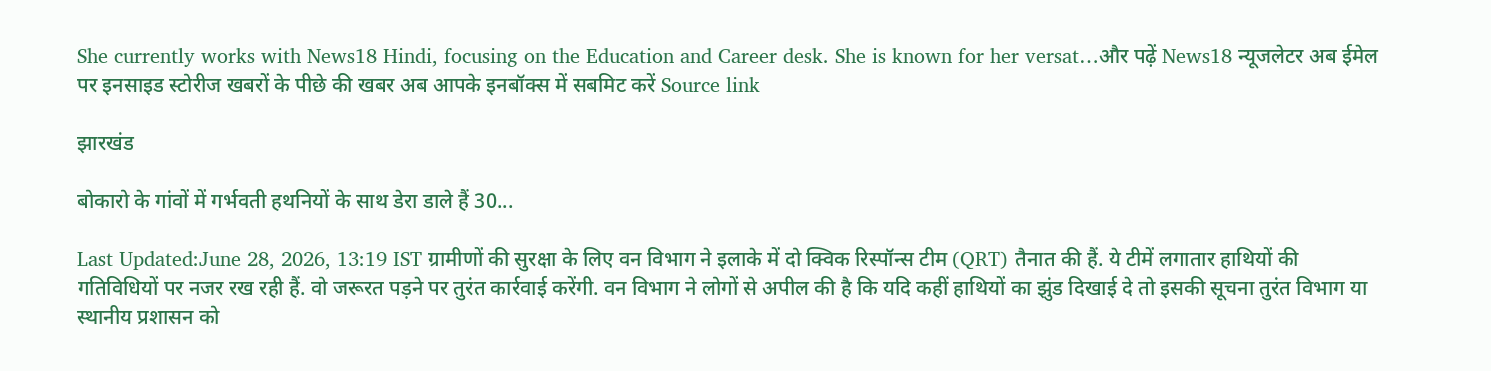She currently works with News18 Hindi, focusing on the Education and Career desk. She is known for her versat…और पढ़ें News18 न्यूजलेटर अब ईमेल पर इनसाइड स्‍टोर‍ीज खबरों के पीछे की खबर अब आपके इनबॉक्‍स में सबमिट करें Source link

झारखंड

बोकारो के गांवों में गर्भवती हथनियों के साथ डेरा डाले हैं 30...

Last Updated:June 28, 2026, 13:19 IST ग्रामीणों की सुरक्षा के लिए वन विभाग ने इलाके में दो क्विक रिस्पॉन्स टीम (QRT) तैनात की हैं. ये टीमें लगातार हाथियों की गतिविधियों पर नजर रख रही हैं. वो जरूरत पड़ने पर तुरंत कार्रवाई करेंगी. वन विभाग ने लोगों से अपील की है कि यदि कहीं हाथियों का झुंड दिखाई दे तो इसकी सूचना तुरंत विभाग या स्थानीय प्रशासन को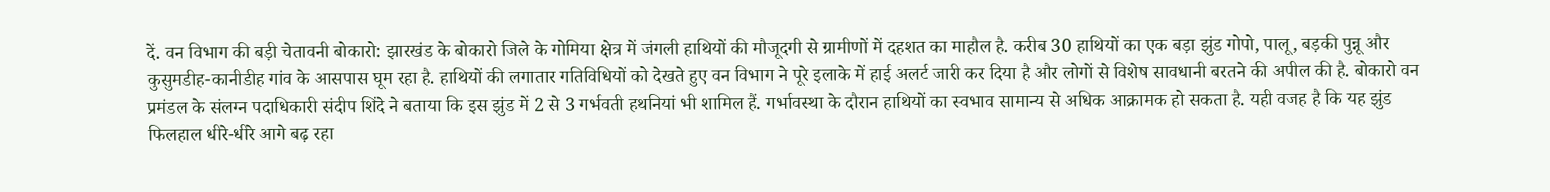दें. वन विभाग की बड़ी चेतावनी बोकारो: झारखंड के बोकारो जिले के गोमिया क्षेत्र में जंगली हाथियों की मौजूदगी से ग्रामीणों में दहशत का माहौल है. करीब 30 हाथियों का एक बड़ा झुंड गोपो, पालू, बड़की पुन्नू और कुसुमडीह-कानीडीह गांव के आसपास घूम रहा है. हाथियों की लगातार गतिविधियों को देखते हुए वन विभाग ने पूरे इलाके में हाई अलर्ट जारी कर दिया है और लोगों से विशेष सावधानी बरतने की अपील की है. बोकारो वन प्रमंडल के संलग्न पदाधिकारी संदीप शिंदे ने बताया कि इस झुंड में 2 से 3 गर्भवती हथनियां भी शामिल हैं. गर्भावस्था के दौरान हाथियों का स्वभाव सामान्य से अधिक आक्रामक हो सकता है. यही वजह है कि यह झुंड फिलहाल धीरे-धीरे आगे बढ़ रहा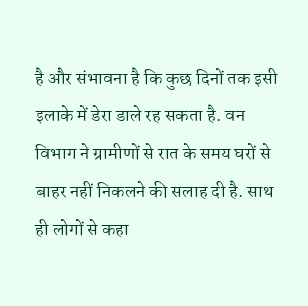है और संभावना है कि कुछ दिनों तक इसी इलाके में डेरा डाले रह सकता है. वन विभाग ने ग्रामीणों से रात के समय घरों से बाहर नहीं निकलने की सलाह दी है. साथ ही लोगों से कहा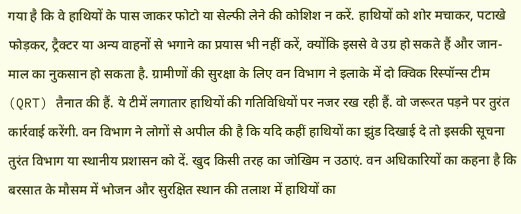गया है कि वे हाथियों के पास जाकर फोटो या सेल्फी लेने की कोशिश न करें. हाथियों को शोर मचाकर, पटाखे फोड़कर, ट्रैक्टर या अन्य वाहनों से भगाने का प्रयास भी नहीं करें, क्योंकि इससे वे उग्र हो सकते हैं और जान-माल का नुकसान हो सकता है. ग्रामीणों की सुरक्षा के लिए वन विभाग ने इलाके में दो क्विक रिस्पॉन्स टीम (QRT) तैनात की हैं. ये टीमें लगातार हाथियों की गतिविधियों पर नजर रख रही हैं. वो जरूरत पड़ने पर तुरंत कार्रवाई करेंगी. वन विभाग ने लोगों से अपील की है कि यदि कहीं हाथियों का झुंड दिखाई दे तो इसकी सूचना तुरंत विभाग या स्थानीय प्रशासन को दें. खुद किसी तरह का जोखिम न उठाएं. वन अधिकारियों का कहना है कि बरसात के मौसम में भोजन और सुरक्षित स्थान की तलाश में हाथियों का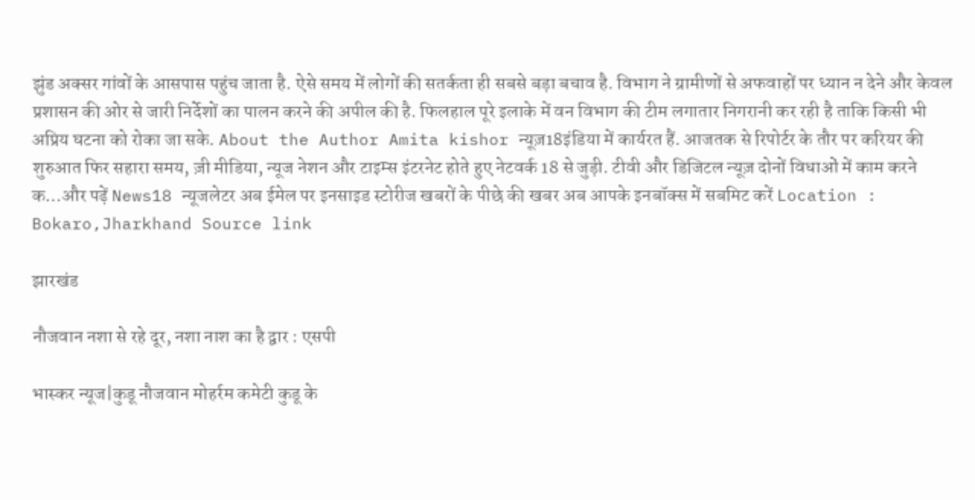झुंड अक्सर गांवों के आसपास पहुंच जाता है. ऐसे समय में लोगों की सतर्कता ही सबसे बड़ा बचाव है. विभाग ने ग्रामीणों से अफवाहों पर ध्यान न देने और केवल प्रशासन की ओर से जारी निर्देशों का पालन करने की अपील की है. फिलहाल पूरे इलाके में वन विभाग की टीम लगातार निगरानी कर रही है ताकि किसी भी अप्रिय घटना को रोका जा सके. About the Author Amita kishor न्यूज़18इंडिया में कार्यरत हैं. आजतक से रिपोर्टर के तौर पर करियर की शुरुआत फिर सहारा समय, ज़ी मीडिया, न्यूज नेशन और टाइम्स इंटरनेट होते हुए नेटवर्क 18 से जुड़ी. टीवी और डिजिटल न्यूज़ दोनों विधाओं में काम करने क…और पढ़ें News18 न्यूजलेटर अब ईमेल पर इनसाइड स्‍टोर‍ीज खबरों के पीछे की खबर अब आपके इनबॉक्‍स में सबमिट करें Location : Bokaro,Jharkhand Source link

झारखंड

नौजवान नशा से रहे दूर, नशा नाश का है द्वार : एसपी

भास्कर न्यूज|कुडू नौजवान मोहर्रम कमेटी कुडू के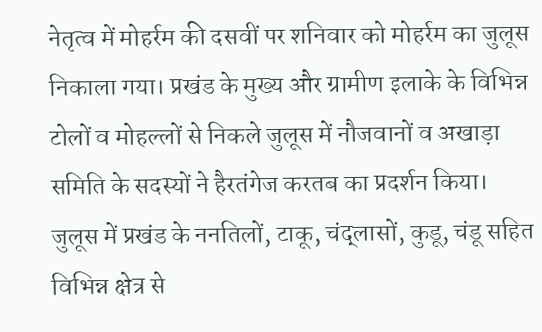नेतृत्व में मोहर्रम की दसवीं पर शनिवार को मोहर्रम का जुलूस निकाला गया। प्रखंड के मुख्य और ग्रामीण इलाके के विभिन्न टोलों व मोहल्लों से निकले जुलूस में नौजवानों व अखाड़ा समिति के सदस्यों ने हैरतंगेज करतब का प्रदर्शन किया। जुलूस में प्रखंड के ननतिलों, टाकू, चंद्लासों, कुडू, चंडू सहित विभिन्न क्षेत्र से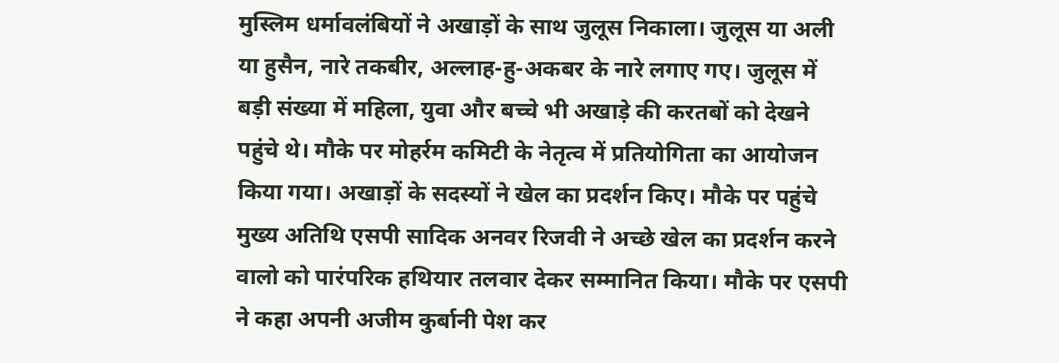मुस्लिम धर्मावलंबियों ने अखाड़ों के साथ जुलूस निकाला। जुलूस या अली या हुसैन, नारे तकबीर, अल्लाह-हु-अकबर के नारे लगाए गए। जुलूस में बड़ी संख्या में महिला, युवा और बच्चे भी अखाड़े की करतबों को देखने पहुंचे थे। मौके पर मोहर्रम कमिटी के नेतृत्व में प्रतियोगिता का आयोजन किया गया। अखाड़ों के सदस्यों ने खेल का प्रदर्शन किए। मौके पर पहुंचे मुख्य अतिथि एसपी सादिक अनवर रिजवी ने अच्छे खेल का प्रदर्शन करने वालो को पारंपरिक हथियार तलवार देकर सम्मानित किया। मौके पर एसपी ने कहा अपनी अजीम कुर्बानी पेश कर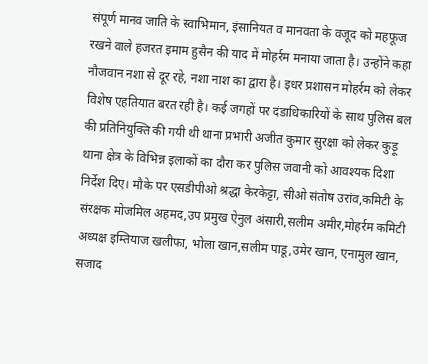संपूर्ण मानव जाति के स्वाभिमान, इंसानियत व मानवता के वजूद को महफूज रखने वाले हजरत इमाम हुसैन की याद में मोहर्रम मनाया जाता है। उन्होंने कहा नौजवान नशा से दूर रहे, नशा नाश का द्वारा है। इधर प्रशासन मोहर्रम को लेकर विशेष एहतियात बरत रही है। कई जगहों पर दंडाधिकारियों के साथ पुलिस बल की प्रतिनियुक्ति की गयी थी थाना प्रभारी अजीत कुमार सुरक्षा को लेकर कुड़ू थाना क्षेत्र के विभिन्न इलाकों का दौरा कर पुलिस जवानी को आवश्यक दिशा निर्देश दिए। मौके पर एसडीपीओ श्रद्धा केरकेट्टा, सीओ संतोष उरांव,कमिटी के संरक्षक मोजमिल अहमद,उप प्रमुख ऐनुल अंसारी,सलीम अमीर,मोहर्रम कमिटी अध्यक्ष इम्तियाज खलीफा, भोला खान,सलीम पाडू,उमेर खान, एनामुल खान, सजाद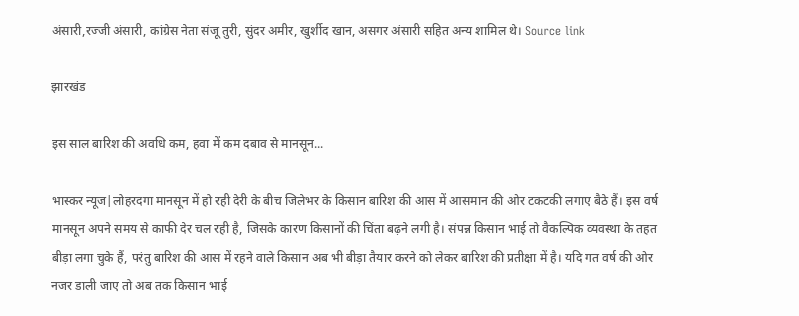अंसारी,रज्जी अंसारी, कांग्रेस नेता संजू तुरी, सुंदर अमीर, खुर्शीद खान, असगर अंसारी सहित अन्य शामिल थे। Source link

झारखंड

इस साल बारिश की अवधि कम, हवा में कम दबाव से मानसून...

भास्कर न्यूज|लोहरदगा मानसून में हो रही देरी के बीच जिलेभर के किसान बारिश की आस में आसमान की ओर टकटकी लगाए बैठे हैं। इस वर्ष मानसून अपने समय से काफी देर चल रही है, जिसके कारण किसानों की चिंता बढ़ने लगी है। संपन्न किसान भाई तो वैकल्पिक व्यवस्था के तहत बीड़ा लगा चुके हैं, परंतु बारिश की आस में रहने वाले किसान अब भी बीड़ा तैयार करने को लेकर बारिश की प्रतीक्षा में है। यदि गत वर्ष की ओर नजर डाली जाए तो अब तक किसान भाई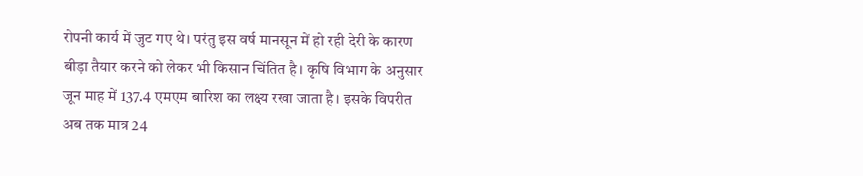रोपनी कार्य में जुट गए थे। परंतु इस वर्ष मानसून में हो रही देरी के कारण बीड़ा तैयार करने को लेकर भी किसान चिंतित है। कृषि विभाग के अनुसार जून माह में 137.4 एमएम बारिश का लक्ष्य रखा जाता है। इसके विपरीत अब तक मात्र 24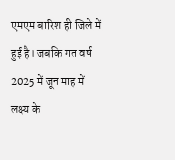एमएम बारिश ही जिले में हुई है। जबकि गत वर्ष 2025 में जून माह में लक्ष्य के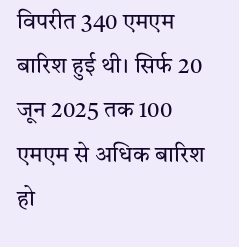विपरीत 340 एमएम बारिश हुई थी। सिर्फ 20 जून 2025 तक 100 एमएम से अधिक बारिश हो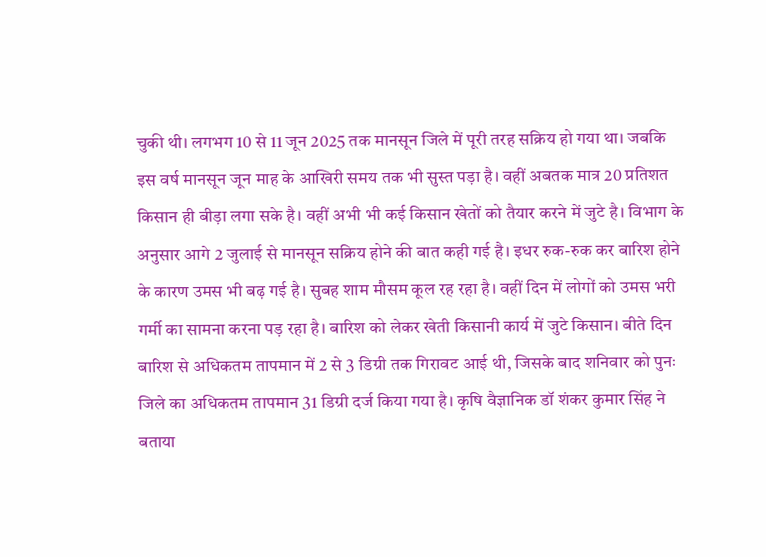चुकी थी। लगभग 10 से 11 जून 2025 तक मानसून जिले में पूरी तरह सक्रिय हो गया था। जबकि इस वर्ष मानसून जून माह के आखिरी समय तक भी सुस्त पड़ा है। वहीं अबतक मात्र 20 प्रतिशत किसान ही बीड़ा लगा सके है। वहीं अभी भी कई किसान खेतों को तैयार करने में जुटे है। विभाग के अनुसार आगे 2 जुलाई से मानसून सक्रिय होने की बात कही गई है। इधर रुक-रुक कर बारिश होने के कारण उमस भी बढ़ गई है। सुबह शाम मौसम कूल रह रहा है। वहीं दिन में लोगों को उमस भरी गर्मी का सामना करना पड़ रहा है। बारिश को लेकर खेती किसानी कार्य में जुटे किसान। बीते दिन बारिश से अधिकतम तापमान में 2 से 3 डिग्री तक गिरावट आई थी, जिसके बाद शनिवार को पुनः जिले का अधिकतम तापमान 31 डिग्री दर्ज किया गया है। कृषि वैज्ञानिक डॉ शंकर कुमार सिंह ने बताया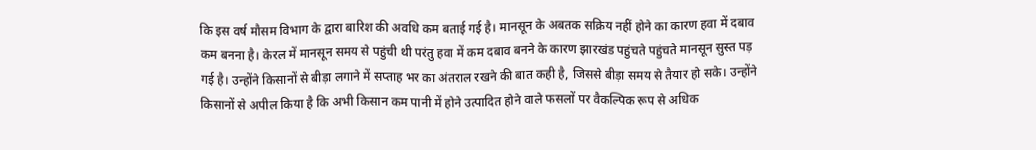कि इस वर्ष मौसम विभाग के द्वारा बारिश की अवधि कम बताई गई है। मानसून के अबतक सक्रिय नहीं होने का कारण हवा में दबाव कम बनना है। केरल में मानसून समय से पहुंची थी परंतु हवा में कम दबाव बनने के कारण झारखंड पहुंचते पहुंचते मानसून सुस्त पड़ गई है। उन्होंने किसानों से बीड़ा लगाने में सप्ताह भर का अंतराल रखने की बात कही है, जिससे बीड़ा समय से तैयार हो सके। उन्होंने किसानों से अपील किया है कि अभी किसान कम पानी में होने उत्पादित होने वाले फसलों पर वैकल्पिक रूप से अधिक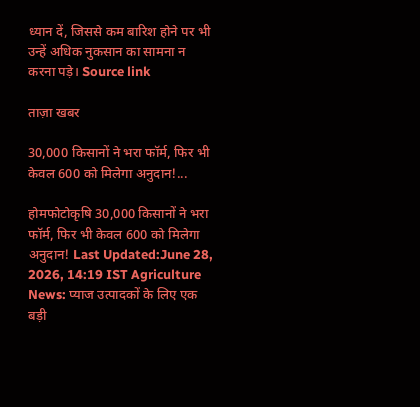ध्यान दें, जिससे कम बारिश होने पर भी उन्हें अधिक नुकसान का सामना न करना पड़े। Source link

ताज़ा खबर

30,000 किसानों ने भरा फॉर्म, फिर भी केवल 600 को मिलेगा अनुदान!...

होमफोटोकृषि 30,000 किसानों ने भरा फॉर्म, फिर भी केवल 600 को मिलेगा अनुदान! Last Updated:June 28, 2026, 14:19 IST Agriculture News: प्याज उत्पादकों के लिए एक बड़ी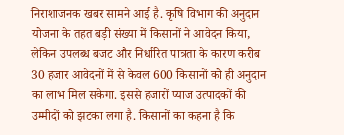निराशाजनक खबर सामने आई है. कृषि विभाग की अनुदान योजना के तहत बड़ी संख्या में किसानों ने आवेदन किया, लेकिन उपलब्ध बजट और निर्धारित पात्रता के कारण करीब 30 हजार आवेदनों में से केवल 600 किसानों को ही अनुदान का लाभ मिल सकेगा. इससे हजारों प्याज उत्पादकों की उम्मीदों को झटका लगा है. किसानों का कहना है कि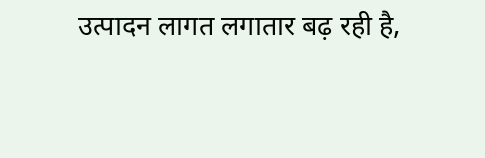उत्पादन लागत लगातार बढ़ रही है,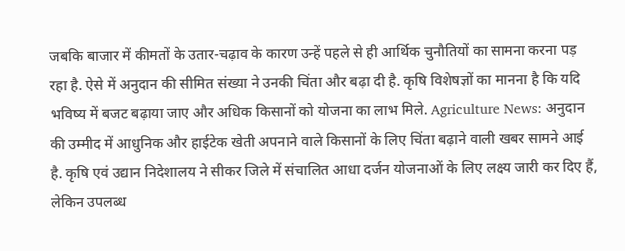जबकि बाजार में कीमतों के उतार-चढ़ाव के कारण उन्हें पहले से ही आर्थिक चुनौतियों का सामना करना पड़ रहा है. ऐसे में अनुदान की सीमित संख्या ने उनकी चिंता और बढ़ा दी है. कृषि विशेषज्ञों का मानना है कि यदि भविष्य में बजट बढ़ाया जाए और अधिक किसानों को योजना का लाभ मिले. Agriculture News: अनुदान की उम्मीद में आधुनिक और हाईटेक खेती अपनाने वाले किसानों के लिए चिंता बढ़ाने वाली खबर सामने आई है. कृषि एवं उद्यान निदेशालय ने सीकर जिले में संचालित आधा दर्जन योजनाओं के लिए लक्ष्य जारी कर दिए हैं, लेकिन उपलब्ध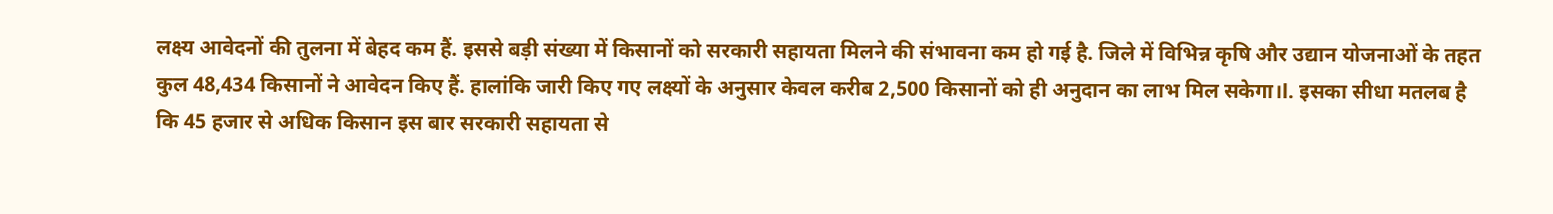लक्ष्य आवेदनों की तुलना में बेहद कम हैं. इससे बड़ी संख्या में किसानों को सरकारी सहायता मिलने की संभावना कम हो गई है. जिले में विभिन्न कृषि और उद्यान योजनाओं के तहत कुल 48,434 किसानों ने आवेदन किए हैं. हालांकि जारी किए गए लक्ष्यों के अनुसार केवल करीब 2,500 किसानों को ही अनुदान का लाभ मिल सकेगा।l. इसका सीधा मतलब है कि 45 हजार से अधिक किसान इस बार सरकारी सहायता से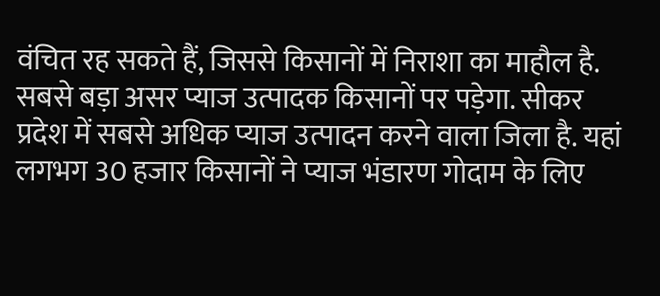वंचित रह सकते हैं, जिससे किसानों में निराशा का माहौल है. सबसे बड़ा असर प्याज उत्पादक किसानों पर पड़ेगा. सीकर प्रदेश में सबसे अधिक प्याज उत्पादन करने वाला जिला है. यहां लगभग 30 हजार किसानों ने प्याज भंडारण गोदाम के लिए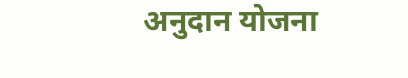अनुदान योजना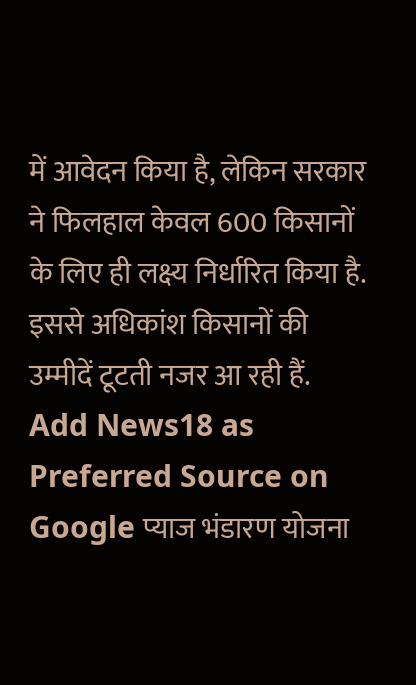में आवेदन किया है, लेकिन सरकार ने फिलहाल केवल 600 किसानों के लिए ही लक्ष्य निर्धारित किया है. इससे अधिकांश किसानों की उम्मीदें टूटती नजर आ रही हैं. Add News18 as Preferred Source on Google प्याज भंडारण योजना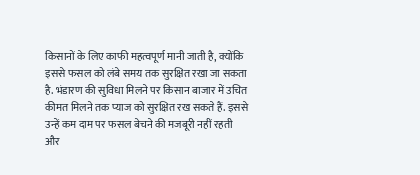किसानों के लिए काफी महत्वपूर्ण मानी जाती है, क्योंकि इससे फसल को लंबे समय तक सुरक्षित रखा जा सकता है. भंडारण की सुविधा मिलने पर किसान बाजार में उचित कीमत मिलने तक प्याज को सुरक्षित रख सकते हैं. इससे उन्हें कम दाम पर फसल बेचने की मजबूरी नहीं रहती और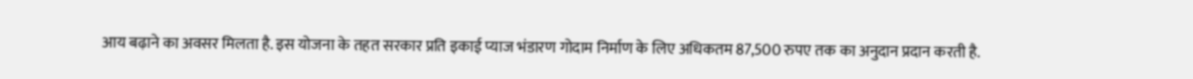आय बढ़ाने का अवसर मिलता है. इस योजना के तहत सरकार प्रति इकाई प्याज भंडारण गोदाम निर्माण के लिए अधिकतम 87,500 रुपए तक का अनुदान प्रदान करती है.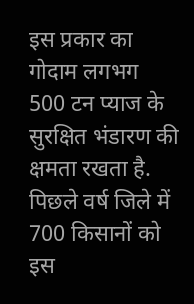इस प्रकार का गोदाम लगभग 500 टन प्याज के सुरक्षित भंडारण की क्षमता रखता है. पिछले वर्ष जिले में 700 किसानों को इस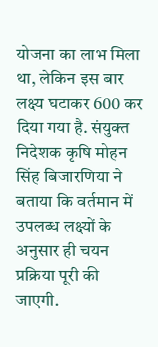योजना का लाभ मिला था, लेकिन इस बार लक्ष्य घटाकर 600 कर दिया गया है. संयुक्त निदेशक कृषि मोहन सिंह बिजारणिया ने बताया कि वर्तमान में उपलब्ध लक्ष्यों के अनुसार ही चयन प्रक्रिया पूरी की जाएगी.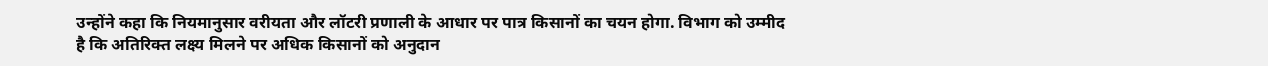उन्होंने कहा कि नियमानुसार वरीयता और लॉटरी प्रणाली के आधार पर पात्र किसानों का चयन होगा. विभाग को उम्मीद है कि अतिरिक्त लक्ष्य मिलने पर अधिक किसानों को अनुदान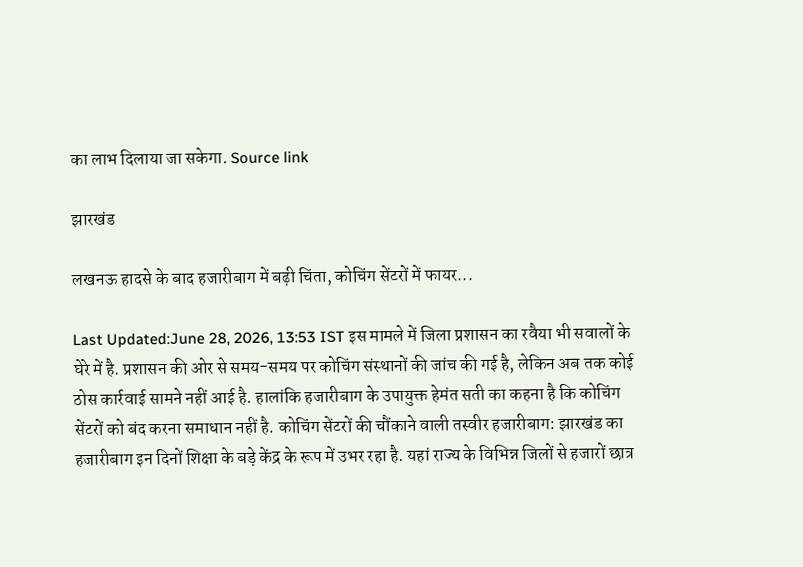का लाभ दिलाया जा सकेगा. Source link

झारखंड

लखनऊ हादसे के बाद हजारीबाग में बढ़ी चिंता, कोचिंग सेंटरों में फायर...

Last Updated:June 28, 2026, 13:53 IST इस मामले में जिला प्रशासन का रवैया भी सवालों के घेरे में है. प्रशासन की ओर से समय-समय पर कोचिंग संस्थानों की जांच की गई है, लेकिन अब तक कोई ठोस कार्रवाई सामने नहीं आई है. हालांकि हजारीबाग के उपायुक्त हेमंत सती का कहना है कि कोचिंग सेंटरों को बंद करना समाधान नहीं है. कोचिंग सेंटरों की चौंकाने वाली तस्वीर हजारीबाग: झारखंड का हजारीबाग इन दिनों शिक्षा के बड़े केंद्र के रूप में उभर रहा है. यहां राज्य के विभिन्न जिलों से हजारों छात्र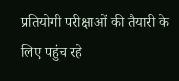प्रतियोगी परीक्षाओं की तैयारी के लिए पहुंच रहे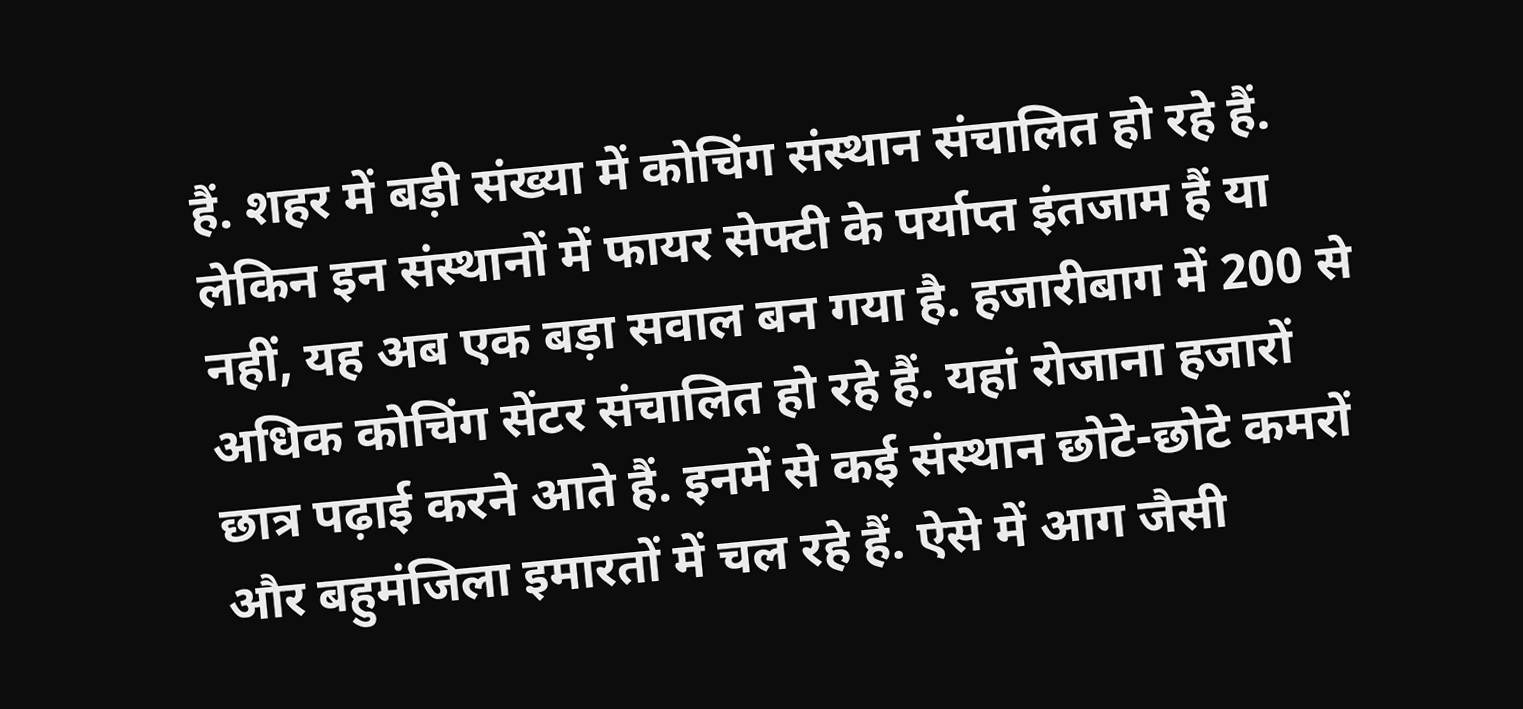हैं. शहर में बड़ी संख्या में कोचिंग संस्थान संचालित हो रहे हैं. लेकिन इन संस्थानों में फायर सेफ्टी के पर्याप्त इंतजाम हैं या नहीं, यह अब एक बड़ा सवाल बन गया है. हजारीबाग में 200 से अधिक कोचिंग सेंटर संचालित हो रहे हैं. यहां रोजाना हजारों छात्र पढ़ाई करने आते हैं. इनमें से कई संस्थान छोटे-छोटे कमरों और बहुमंजिला इमारतों में चल रहे हैं. ऐसे में आग जैसी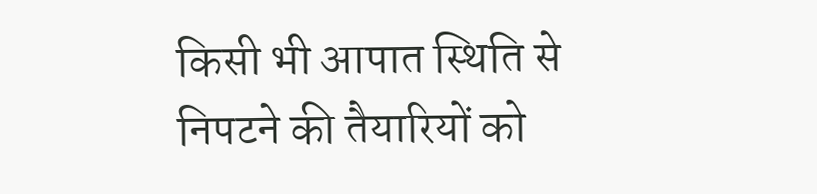किसी भी आपात स्थिति से निपटने की तैयारियों को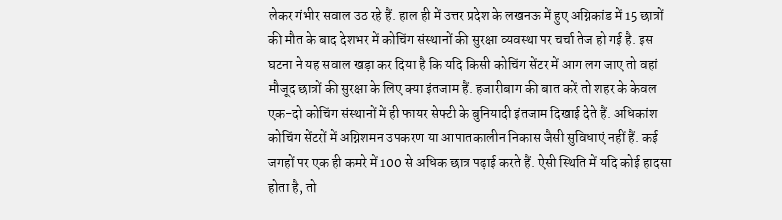लेकर गंभीर सवाल उठ रहे हैं. हाल ही में उत्तर प्रदेश के लखनऊ में हुए अग्निकांड में 15 छात्रों की मौत के बाद देशभर में कोचिंग संस्थानों की सुरक्षा व्यवस्था पर चर्चा तेज हो गई है. इस घटना ने यह सवाल खड़ा कर दिया है कि यदि किसी कोचिंग सेंटर में आग लग जाए तो वहां मौजूद छात्रों की सुरक्षा के लिए क्या इंतजाम हैं. हजारीबाग की बात करें तो शहर के केवल एक-दो कोचिंग संस्थानों में ही फायर सेफ्टी के बुनियादी इंतजाम दिखाई देते हैं. अधिकांश कोचिंग सेंटरों में अग्निशमन उपकरण या आपातकालीन निकास जैसी सुविधाएं नहीं हैं. कई जगहों पर एक ही कमरे में 100 से अधिक छात्र पढ़ाई करते हैं. ऐसी स्थिति में यदि कोई हादसा होता है, तो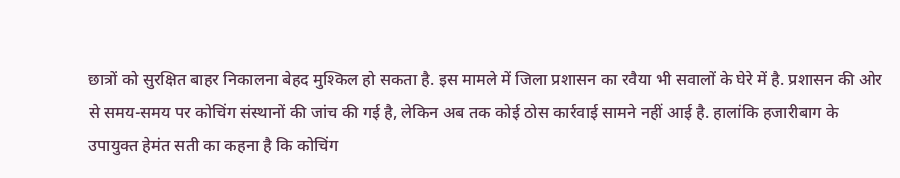छात्रों को सुरक्षित बाहर निकालना बेहद मुश्किल हो सकता है. इस मामले में जिला प्रशासन का रवैया भी सवालों के घेरे में है. प्रशासन की ओर से समय-समय पर कोचिंग संस्थानों की जांच की गई है, लेकिन अब तक कोई ठोस कार्रवाई सामने नहीं आई है. हालांकि हजारीबाग के उपायुक्त हेमंत सती का कहना है कि कोचिंग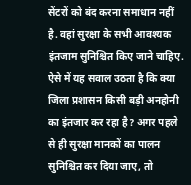सेंटरों को बंद करना समाधान नहीं है. वहां सुरक्षा के सभी आवश्यक इंतजाम सुनिश्चित किए जाने चाहिए. ऐसे में यह सवाल उठता है कि क्या जिला प्रशासन किसी बड़ी अनहोनी का इंतजार कर रहा है? अगर पहले से ही सुरक्षा मानकों का पालन सुनिश्चित कर दिया जाए, तो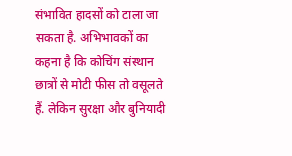संभावित हादसों को टाला जा सकता है. अभिभावकों का कहना है कि कोचिंग संस्थान छात्रों से मोटी फीस तो वसूलते हैं. लेकिन सुरक्षा और बुनियादी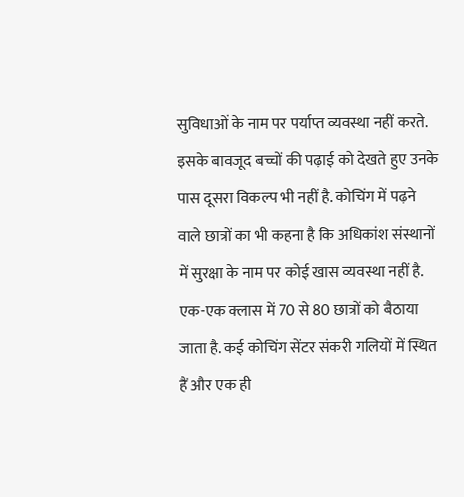सुविधाओं के नाम पर पर्याप्त व्यवस्था नहीं करते. इसके बावजूद बच्चों की पढ़ाई को देखते हुए उनके पास दूसरा विकल्प भी नहीं है. कोचिंग में पढ़ने वाले छात्रों का भी कहना है कि अधिकांश संस्थानों में सुरक्षा के नाम पर कोई खास व्यवस्था नहीं है. एक-एक क्लास में 70 से 80 छात्रों को बैठाया जाता है. कई कोचिंग सेंटर संकरी गलियों में स्थित हैं और एक ही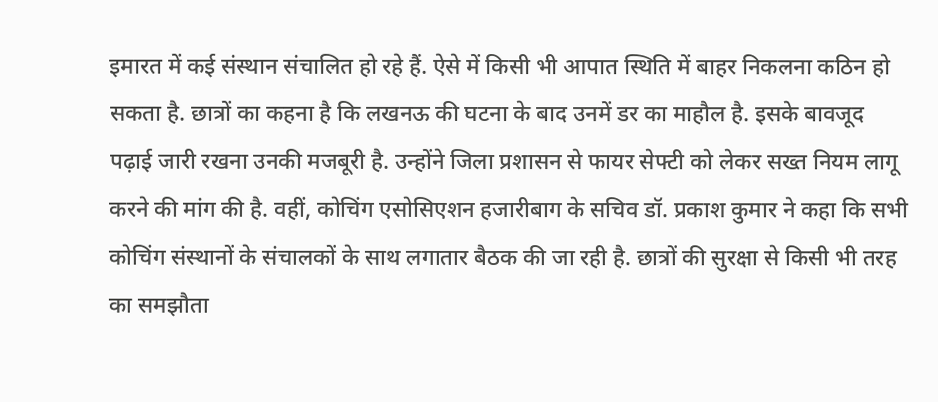इमारत में कई संस्थान संचालित हो रहे हैं. ऐसे में किसी भी आपात स्थिति में बाहर निकलना कठिन हो सकता है. छात्रों का कहना है कि लखनऊ की घटना के बाद उनमें डर का माहौल है. इसके बावजूद पढ़ाई जारी रखना उनकी मजबूरी है. उन्होंने जिला प्रशासन से फायर सेफ्टी को लेकर सख्त नियम लागू करने की मांग की है. वहीं, कोचिंग एसोसिएशन हजारीबाग के सचिव डॉ. प्रकाश कुमार ने कहा कि सभी कोचिंग संस्थानों के संचालकों के साथ लगातार बैठक की जा रही है. छात्रों की सुरक्षा से किसी भी तरह का समझौता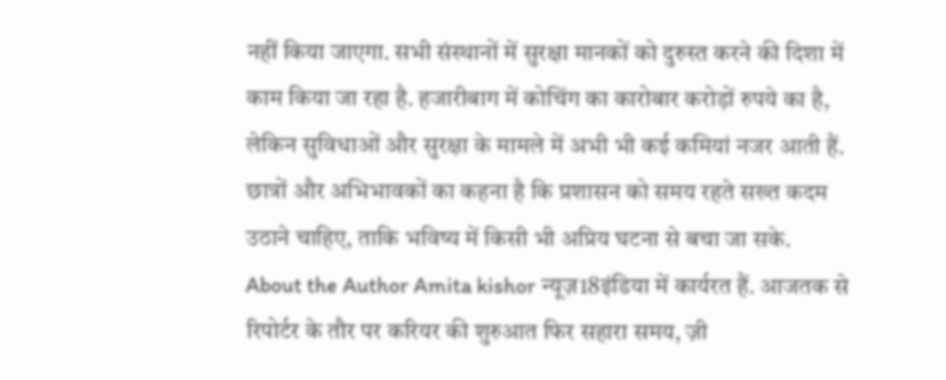नहीं किया जाएगा. सभी संस्थानों में सुरक्षा मानकों को दुरुस्त करने की दिशा में काम किया जा रहा है. हजारीबाग में कोचिंग का कारोबार करोड़ों रुपये का है, लेकिन सुविधाओं और सुरक्षा के मामले में अभी भी कई कमियां नजर आती हैं. छात्रों और अभिभावकों का कहना है कि प्रशासन को समय रहते सख्त कदम उठाने चाहिए, ताकि भविष्य में किसी भी अप्रिय घटना से बचा जा सके. About the Author Amita kishor न्यूज़18इंडिया में कार्यरत हैं. आजतक से रिपोर्टर के तौर पर करियर की शुरुआत फिर सहारा समय, ज़ी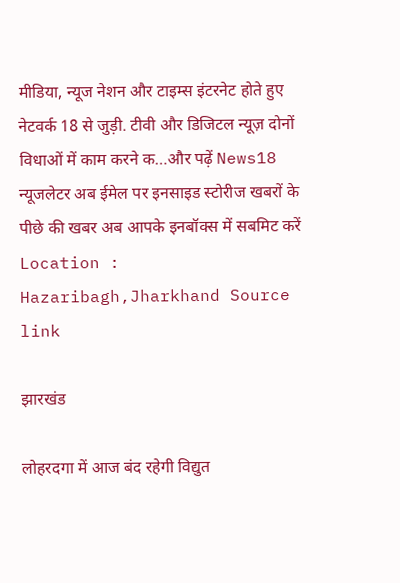मीडिया, न्यूज नेशन और टाइम्स इंटरनेट होते हुए नेटवर्क 18 से जुड़ी. टीवी और डिजिटल न्यूज़ दोनों विधाओं में काम करने क…और पढ़ें News18 न्यूजलेटर अब ईमेल पर इनसाइड स्‍टोर‍ीज खबरों के पीछे की खबर अब आपके इनबॉक्‍स में सबमिट करें Location : Hazaribagh,Jharkhand Source link

झारखंड

लोहरदगा में आज बंद रहेगी विद्युत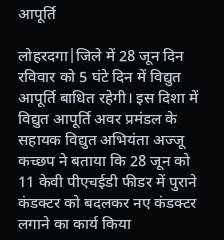आपूर्ति

लोहरदगा|जिले में 28 जून दिन रविवार को 5 घंटे दिन में विद्युत आपूर्ति बाधित रहेगी। इस दिशा में विद्युत आपूर्ति अवर प्रमंडल के सहायक विद्युत अभियंता अज्जू कच्छप ने बताया कि 28 जून को 11 केवी पीएचईडी फीडर में पुराने कंडक्टर को बदलकर नए कंडक्टर लगाने का कार्य किया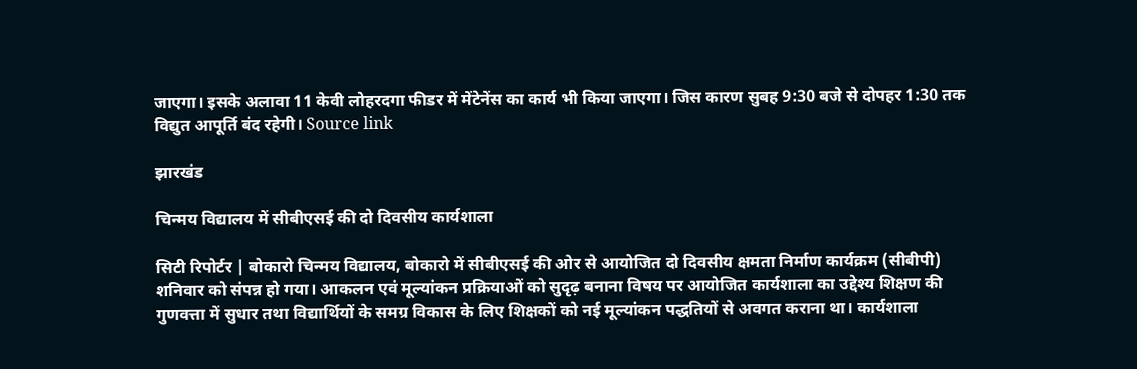जाएगा। इसके अलावा 11 केवी लोहरदगा फीडर में मेंटेनेंस का कार्य भी किया जाएगा। जिस कारण सुबह 9:30 बजे से दोपहर 1:30 तक विद्युत आपूर्ति बंद रहेगी। Source link

झारखंड

चिन्मय विद्यालय में सीबीएसई की दो दिवसीय कार्यशाला

सिटी रिपोर्टर | बोकारो चिन्मय विद्यालय, बोकारो में सीबीएसई की ओर से आयोजित दो दिवसीय क्षमता निर्माण कार्यक्रम (सीबीपी) शनिवार को संपन्न हो गया। आकलन एवं मूल्यांकन प्रक्रियाओं को सुदृढ़ बनाना विषय पर आयोजित कार्यशाला का उद्देश्य शिक्षण की गुणवत्ता में सुधार तथा विद्यार्थियों के समग्र विकास के लिए शिक्षकों को नई मूल्यांकन पद्धतियों से अवगत कराना था। कार्यशाला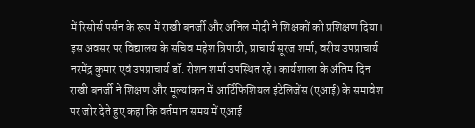में रिसोर्स पर्सन के रूप में राखी बनर्जी और अनिल मोदी ने शिक्षकों को प्रशिक्षण दिया। इस अवसर पर विद्यालय के सचिव महेश त्रिपाठी, प्राचार्य सूरज शर्मा, वरीय उपप्राचार्य नरमेंद्र कुमार एवं उपप्राचार्य डॉ. रोशन शर्मा उपस्थित रहे। कार्यशाला के अंतिम दिन राखी बनर्जी ने शिक्षण और मूल्यांकन में आर्टिफिशियल इंटेलिजेंस (एआई) के समावेश पर जोर देते हुए कहा कि वर्तमान समय में एआई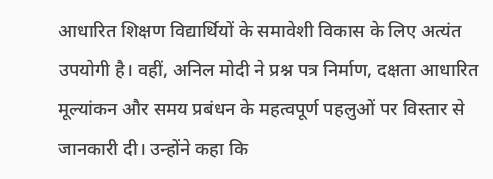आधारित शिक्षण विद्यार्थियों के समावेशी विकास के लिए अत्यंत उपयोगी है। वहीं, अनिल मोदी ने प्रश्न पत्र निर्माण, दक्षता आधारित मूल्यांकन और समय प्रबंधन के महत्वपूर्ण पहलुओं पर विस्तार से जानकारी दी। उन्होंने कहा कि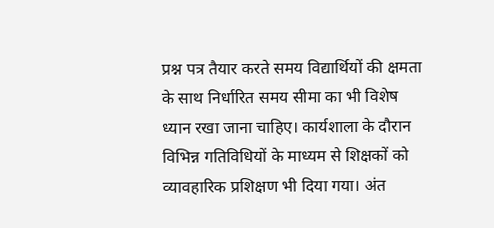प्रश्न पत्र तैयार करते समय विद्यार्थियों की क्षमता के साथ निर्धारित समय सीमा का भी विशेष ध्यान रखा जाना चाहिए। कार्यशाला के दौरान विभिन्न गतिविधियों के माध्यम से शिक्षकों को व्यावहारिक प्रशिक्षण भी दिया गया। अंत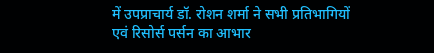में उपप्राचार्य डॉ. रोशन शर्मा ने सभी प्रतिभागियों एवं रिसोर्स पर्सन का आभार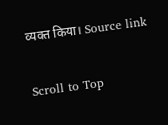व्यक्त किया। Source link

Scroll to Top